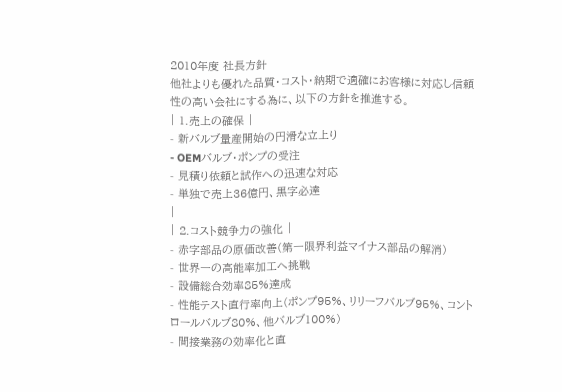2010年度 社長方針
他社よりも優れた品質・コスト・納期で適確にお客様に対応し信頼性の高い会社にする為に、以下の方針を推進する。
| 1.売上の確保 |
- 新バルブ量産開始の円滑な立上り
- OEMバルブ・ポンプの受注
- 見積り依頼と試作への迅速な対応
- 単独で売上36億円、黒字必達
|
| 2.コスト競争力の強化 |
- 赤字部品の原価改善(第一限界利益マイナス部品の解消)
- 世界一の高能率加工へ挑戦
- 設備総合効率85%達成
- 性能テスト直行率向上(ポンプ95%、リリーフバルブ95%、コントロールバルブ80%、他バルブ100%)
- 間接業務の効率化と直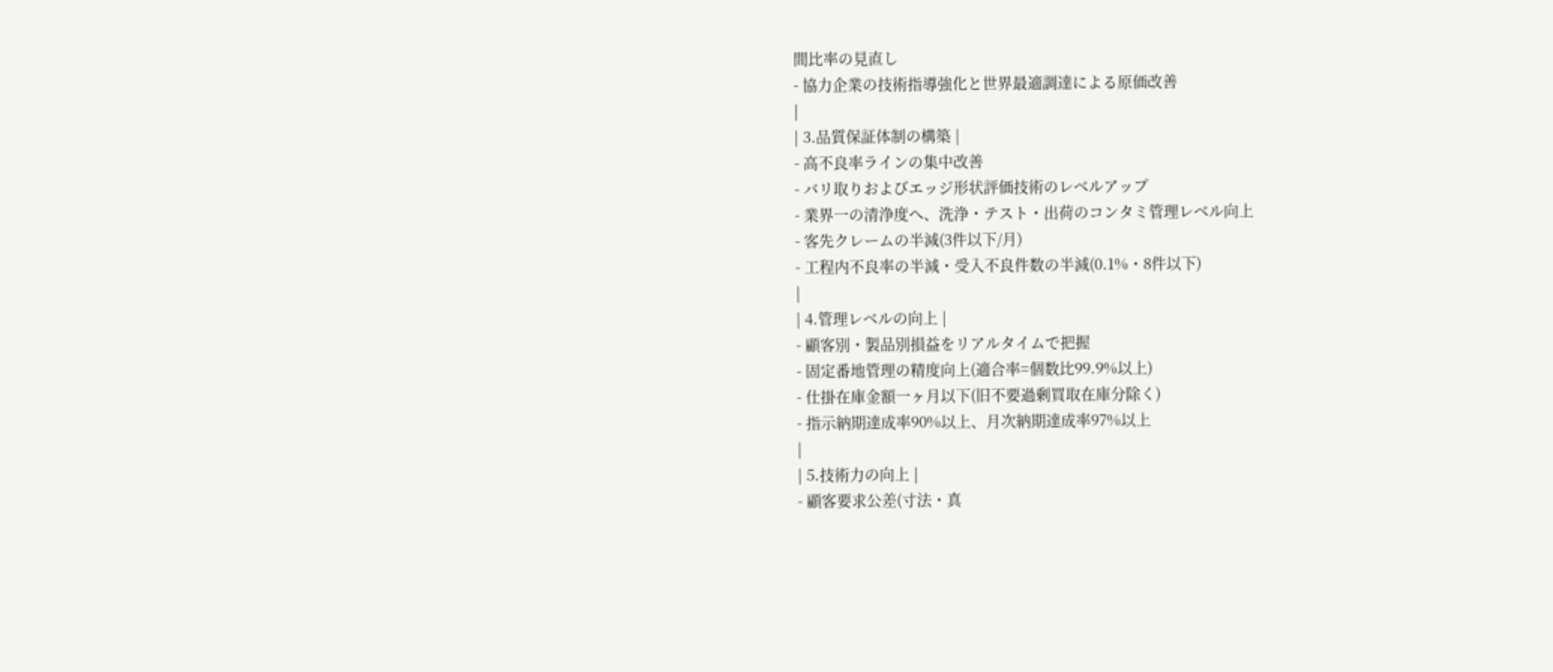間比率の見直し
- 協力企業の技術指導強化と世界最適調達による原価改善
|
| 3.品質保証体制の構築 |
- 高不良率ラインの集中改善
- バリ取りおよびエッジ形状評価技術のレベルアップ
- 業界一の清浄度へ、洗浄・テスト・出荷のコンタミ管理レベル向上
- 客先クレームの半減(3件以下/月)
- 工程内不良率の半減・受入不良件数の半減(0.1%・8件以下)
|
| 4.管理レベルの向上 |
- 顧客別・製品別損益をリアルタイムで把握
- 固定番地管理の精度向上(適合率=個数比99.9%以上)
- 仕掛在庫金額一ヶ月以下(旧不要過剰買取在庫分除く)
- 指示納期達成率90%以上、月次納期達成率97%以上
|
| 5.技術力の向上 |
- 顧客要求公差(寸法・真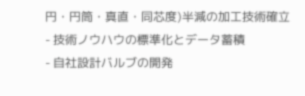円・円筒・真直・同芯度)半減の加工技術確立
- 技術ノウハウの標準化とデータ蓄積
- 自社設計バルブの開発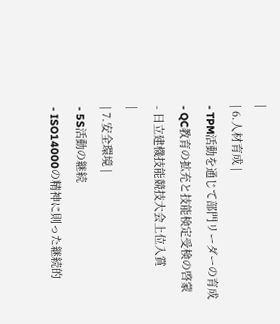|
| 6.人材育成 |
- TPM活動を通じて部門リーダーの育成
- QC教育の拡充と技能検定受検の啓蒙
- 日立建機技能競技大会上位入賞
|
| 7.安全環境 |
- 5S活動の継続
- ISO14000の精神に則った継続的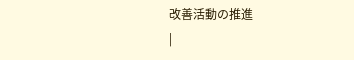改善活動の推進
|